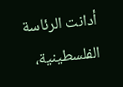أدانت الرئاسة الفلسطينية،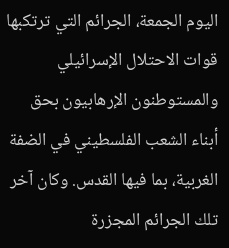اليوم الجمعة، الجرائم التي ترتكبها قوات الاحتلال الإسرائيلي والمستوطنون الإرهابيون بحق أبناء الشعب الفلسطيني في الضفة الغربية، بما فيها القدس. وكان آخر تلك الجرائم المجزرة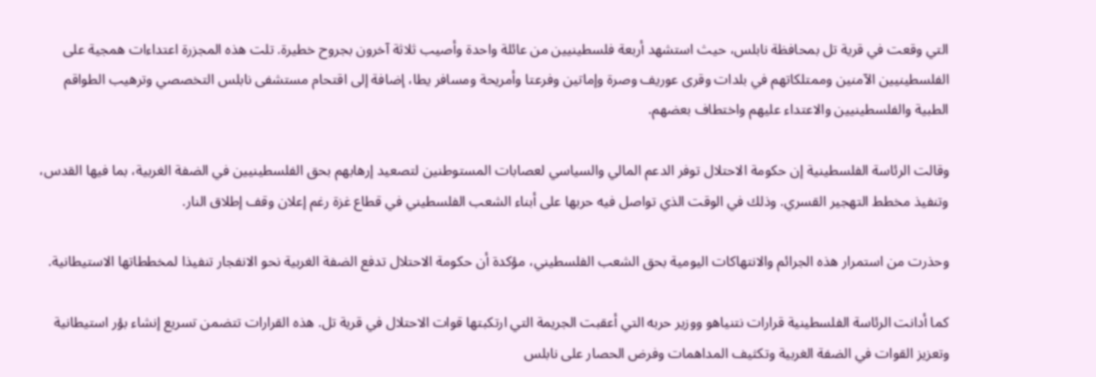التي وقعت في قرية تل بمحافظة نابلس، حيث استشهد أربعة فلسطينيين من عائلة واحدة وأصيب ثلاثة آخرون بجروح خطيرة. تلت هذه المجزرة اعتداءات همجية على الفلسطينيين الآمنين وممتلكاتهم في بلدات وقرى عوريف وصرة وإماتين وفرعتا وأمريحة ومسافر يطا، إضافة إلى اقتحام مستشفى نابلس التخصصي وترهيب الطواقم الطبية والفلسطينيين والاعتداء عليهم واختطاف بعضهم.

وقالت الرئاسة الفلسطينية إن حكومة الاحتلال توفر الدعم المالي والسياسي لعصابات المستوطنين لتصعيد إرهابهم بحق الفلسطينيين في الضفة الغربية، بما فيها القدس، وتنفيذ مخطط التهجير القسري. وذلك في الوقت الذي تواصل فيه حربها على أبناء الشعب الفلسطيني في قطاع غزة رغم إعلان وقف إطلاق النار.

وحذرت من استمرار هذه الجرائم والانتهاكات اليومية بحق الشعب الفلسطيني، مؤكدة أن حكومة الاحتلال تدفع الضفة الغربية نحو الانفجار تنفيذا لمخططاتها الاستيطانية.

كما أدانت الرئاسة الفلسطينية قرارات نتنياهو ووزير حربه التي أعقبت الجريمة التي ارتكبتها قوات الاحتلال في قرية تل. هذه القرارات تتضمن تسريع إنشاء بؤر استيطانية وتعزيز القوات في الضفة الغربية وتكثيف المداهمات وفرض الحصار على نابلس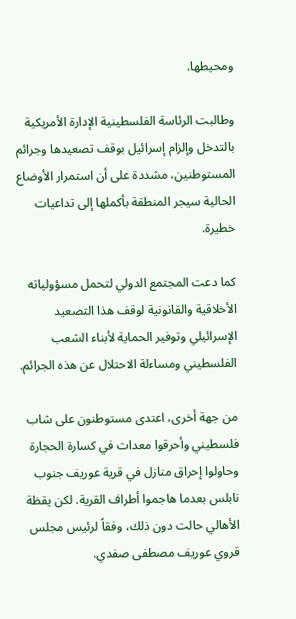ومحيطها.

وطالبت الرئاسة الفلسطينية الإدارة الأمريكية بالتدخل وإلزام إسرائيل بوقف تصعيدها وجرائم المستوطنين، مشددة على أن استمرار الأوضاع الحالية سيجر المنطقة بأكملها إلى تداعيات خطيرة.

كما دعت المجتمع الدولي لتحمل مسؤولياته الأخلاقية والقانونية لوقف هذا التصعيد الإسرائيلي وتوفير الحماية لأبناء الشعب الفلسطيني ومساءلة الاحتلال عن هذه الجرائم.

من جهة أخرى، اعتدى مستوطنون على شاب فلسطيني وأحرقوا معدات في كسارة الحجارة وحاولوا إحراق منازل في قرية عوريف جنوب نابلس بعدما هاجموا أطراف القرية. لكن يقظة الأهالي حالت دون ذلك، وفقاً لرئيس مجلس قروي عوريف مصطفى صفدي.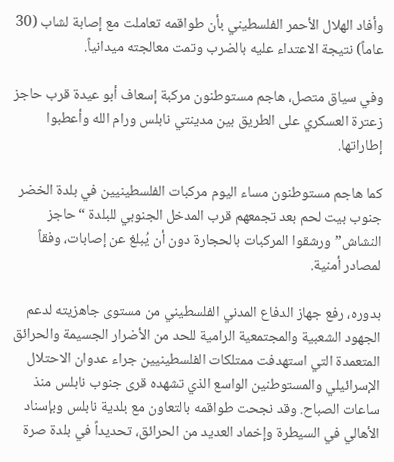وأفاد الهلال الأحمر الفلسطيني بأن طواقمه تعاملت مع إصابة لشاب (30 عاماً) نتيجة الاعتداء عليه بالضرب وتمت معالجته ميدانياً.

وفي سياق متصل، هاجم مستوطنون مركبة إسعاف أبو عيدة قرب حاجز زعترة العسكري على الطريق بين مدينتي نابلس ورام الله وأعطبوا إطاراتها.

كما هاجم مستوطنون مساء اليوم مركبات الفلسطينيين في بلدة الخضر جنوب بيت لحم بعد تجمعهم قرب المدخل الجنوبي للبلدة “حاجز النشاش” ورشقوا المركبات بالحجارة دون أن يُبلغ عن إصابات، وفقاً لمصادر أمنية.

بدوره، رفع جهاز الدفاع المدني الفلسطيني من مستوى جاهزيته لدعم الجهود الشعبية والمجتمعية الرامية للحد من الأضرار الجسيمة والحرائق المتعمدة التي استهدفت ممتلكات الفلسطينيين جراء عدوان الاحتلال الإسرائيلي والمستوطنين الواسع الذي تشهده قرى جنوب نابلس منذ ساعات الصباح. وقد نجحت طواقمه بالتعاون مع بلدية نابلس وبإسناد الأهالي في السيطرة وإخماد العديد من الحرائق، تحديداً في بلدة صرة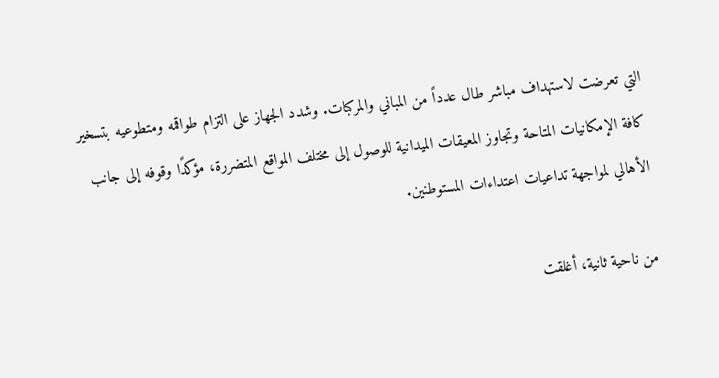التي تعرضت لاستهداف مباشر طال عدداً من المباني والمركبات. وشدد الجهاز على التزام طواقمه ومتطوعيه بتسخير كافة الإمكانيات المتاحة وتجاوز المعيقات الميدانية للوصول إلى مختلف المواقع المتضررة، مؤكدًا وقوفه إلى جانب الأهالي لمواجهة تداعيات اعتداءات المستوطنين.

من ناحية ثانية، أغلقت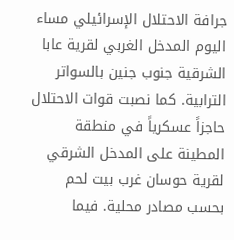جرافة الاحتلال الإسرائيلي مساء اليوم المدخل الغربي لقرية عابا الشرقية جنوب جنين بالسواتر الترابية. كما نصبت قوات الاحتلال حاجزاً عسكرياً في منطقة المطينة على المدخل الشرقي لقرية حوسان غرب بيت لحم بحسب مصادر محلية. فيما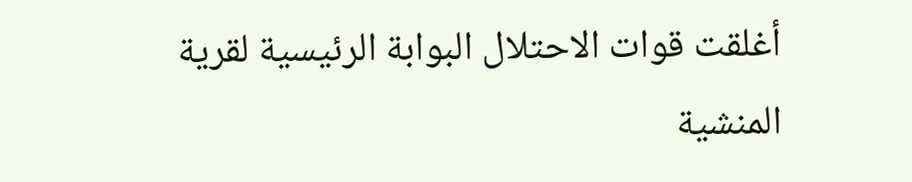أغلقت قوات الاحتلال البوابة الرئيسية لقرية المنشية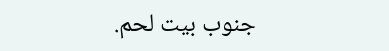جنوب بيت لحم.